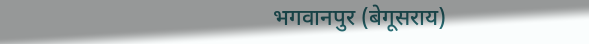भगवानपुर (बेगूसराय)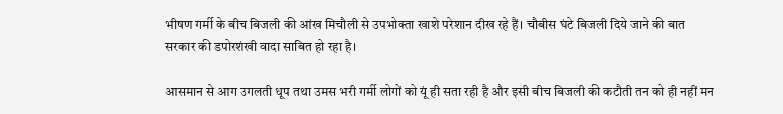भीषण गर्मी के बीच बिजली की आंख मिचौली से उपभोक्ता खाशे परेशान दीख रहे हैं। चौबीस घंटे बिजली दिये जाने की बात सरकार की डपोरशंखी वादा साबित हो रहा है।

आसमान से आग उगलती धूप तथा उमस भरी गर्मी लोगों को यूं ही सता रही है और इसी बीच बिजली की कटौती तन को ही नहीं मन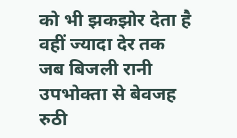को भी झकझोर देता है वहीं ज्यादा देर तक जब बिजली रानी उपभोक्ता से बेवजह रुठी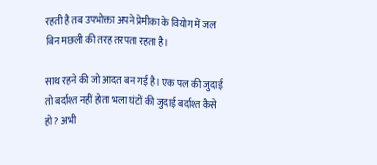रहती है तब उपभोक्ता अपने प्रेमीका के वियोग में जल बिन मछली की तरह तरपता रहता है।

साथ रहने की जो आदत बन गई है। एक पल की जुदाई तो बर्दाश्त नहीं होता भला घंटों की जुदाई बर्दाश्त कैसे हो? अभी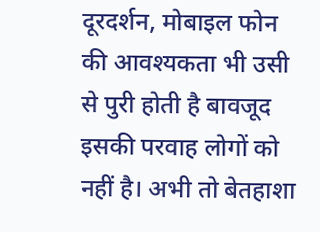दूरदर्शन, मोबाइल फोन की आवश्यकता भी उसी से पुरी होती है बावजूद इसकी परवाह लोगों को नहीं है। अभी तो बेतहाशा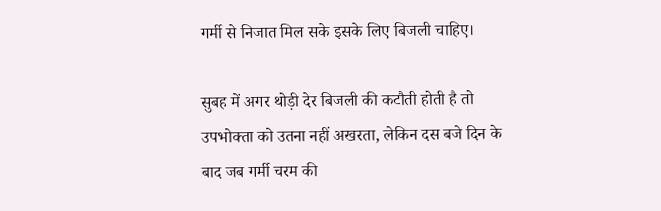गर्मी से निजात मिल सके इसके लिए बिजली चाहिए।

सुबह में अगर थोड़ी देर बिजली की कटौती होती है तो उपभोक्ता को उतना नहीं अखरता, लेकिन दस बजे दिन के बाद जब गर्मी चरम की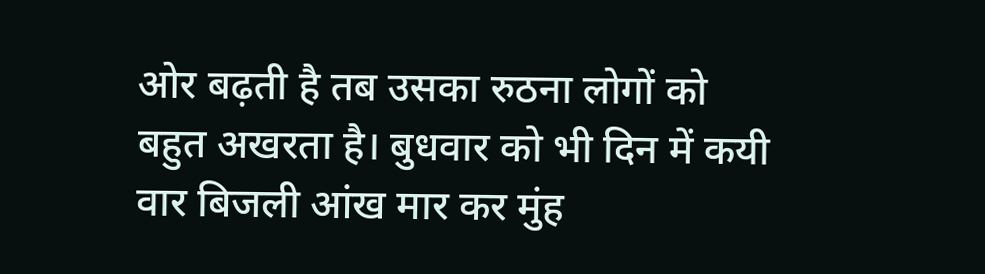ओर बढ़ती है तब उसका रुठना लोगों को बहुत अखरता है। बुधवार को भी दिन में कयी वार बिजली आंख मार कर मुंह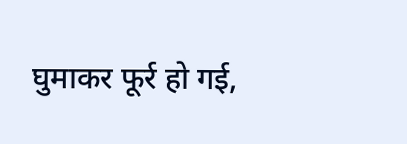घुमाकर फूर्र हो गई,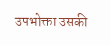उपभोक्ता उसकी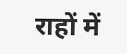राहों में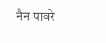नैन पावरे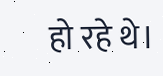हो रहे थे।